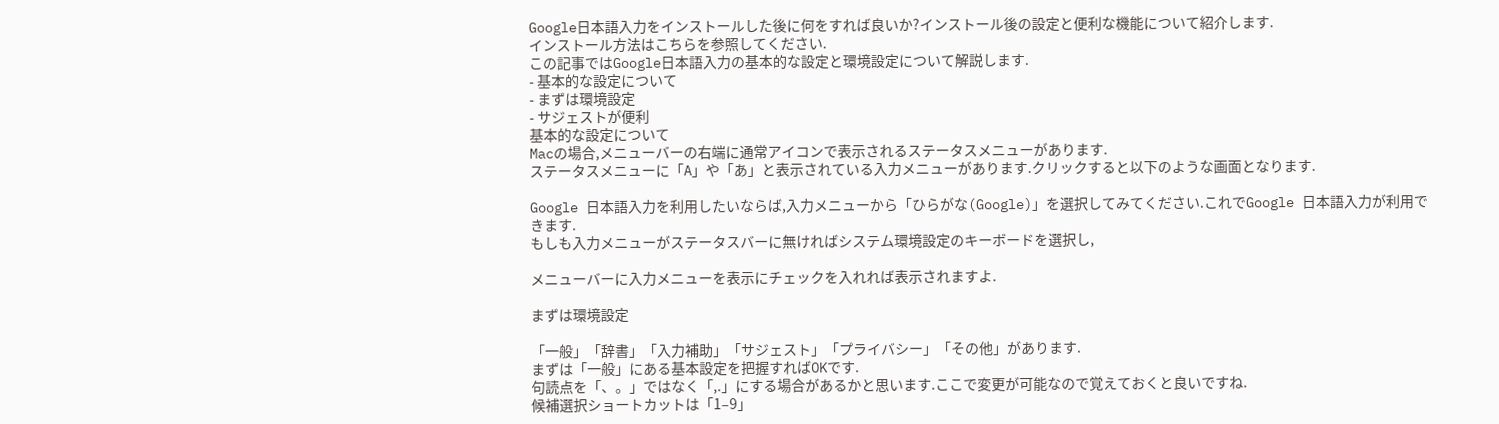Google日本語入力をインストールした後に何をすれば良いか?インストール後の設定と便利な機能について紹介します.
インストール方法はこちらを参照してください.
この記事ではGoogle日本語入力の基本的な設定と環境設定について解説します.
- 基本的な設定について
- まずは環境設定
- サジェストが便利
基本的な設定について
Macの場合,メニューバーの右端に通常アイコンで表示されるステータスメニューがあります.
ステータスメニューに「A」や「あ」と表示されている入力メニューがあります.クリックすると以下のような画面となります.

Google 日本語入力を利用したいならば,入力メニューから「ひらがな(Google)」を選択してみてください.これでGoogle 日本語入力が利用できます.
もしも入力メニューがステータスバーに無ければシステム環境設定のキーボードを選択し,

メニューバーに入力メニューを表示にチェックを入れれば表示されますよ.

まずは環境設定

「一般」「辞書」「入力補助」「サジェスト」「プライバシー」「その他」があります.
まずは「一般」にある基本設定を把握すればOKです.
句読点を「、。」ではなく「,.」にする場合があるかと思います.ここで変更が可能なので覚えておくと良いですね.
候補選択ショートカットは「1–9」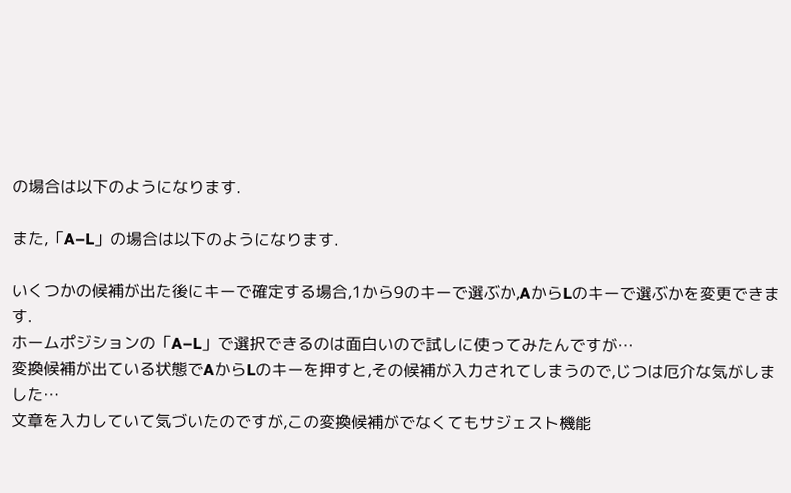の場合は以下のようになります.

また,「A–L」の場合は以下のようになります.

いくつかの候補が出た後にキーで確定する場合,1から9のキーで選ぶか,AからLのキーで選ぶかを変更できます.
ホームポジションの「A–L」で選択できるのは面白いので試しに使ってみたんですが…
変換候補が出ている状態でAからLのキーを押すと,その候補が入力されてしまうので,じつは厄介な気がしました…
文章を入力していて気づいたのですが,この変換候補がでなくてもサジェスト機能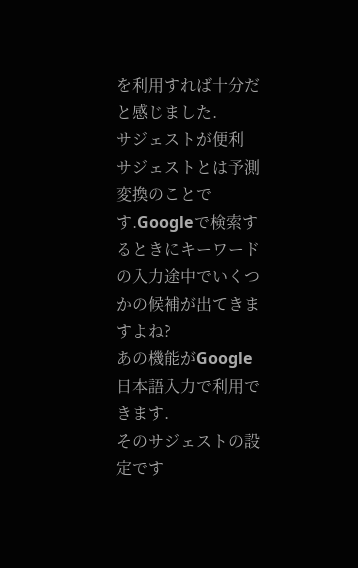を利用すれば十分だと感じました.
サジェストが便利
サジェストとは予測変換のことです.Googleで検索するときにキーワードの入力途中でいくつかの候補が出てきますよね?
あの機能がGoogle 日本語入力で利用できます.
そのサジェストの設定です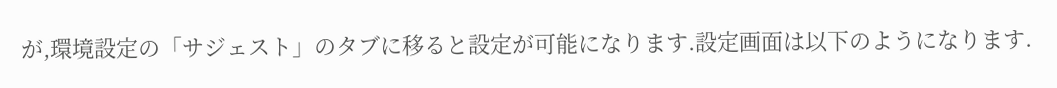が,環境設定の「サジェスト」のタブに移ると設定が可能になります.設定画面は以下のようになります.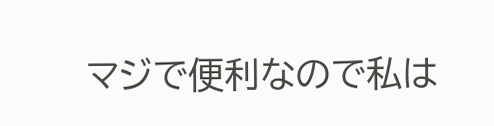マジで便利なので私は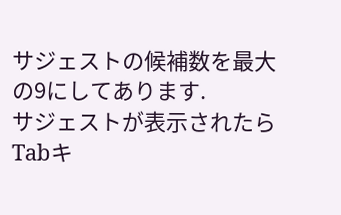サジェストの候補数を最大の9にしてあります.
サジェストが表示されたらTabキ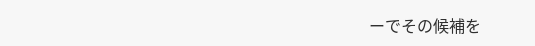ーでその候補を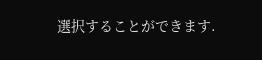選択することができます.